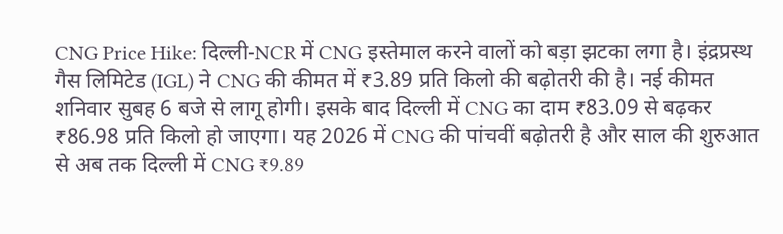CNG Price Hike: दिल्ली-NCR में CNG इस्तेमाल करने वालों को बड़ा झटका लगा है। इंद्रप्रस्थ गैस लिमिटेड (IGL) ने CNG की कीमत में ₹3.89 प्रति किलो की बढ़ोतरी की है। नई कीमत शनिवार सुबह 6 बजे से लागू होगी। इसके बाद दिल्ली में CNG का दाम ₹83.09 से बढ़कर ₹86.98 प्रति किलो हो जाएगा। यह 2026 में CNG की पांचवीं बढ़ोतरी है और साल की शुरुआत से अब तक दिल्ली में CNG ₹9.89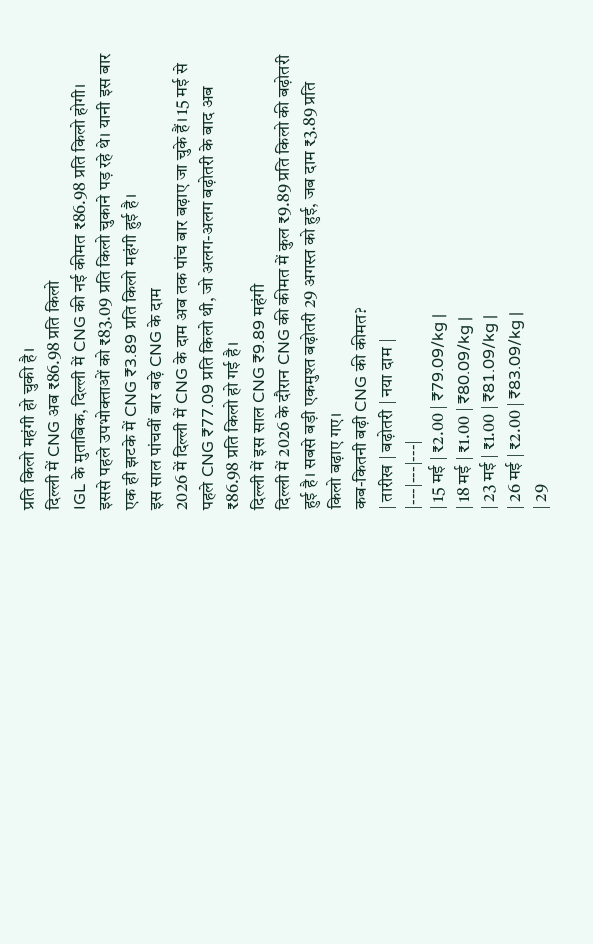प्रति किलो महंगी हो चुकी है।
दिल्ली में CNG अब ₹86.98 प्रति किलो
IGL के मुताबिक, दिल्ली में CNG की नई कीमत ₹86.98 प्रति किलो होगी। इससे पहले उपभोक्ताओं को ₹83.09 प्रति किलो चुकाने पड़ रहे थे। यानी इस बार एक ही झटके में CNG ₹3.89 प्रति किलो महंगी हुई है।
इस साल पांचवीं बार बढ़े CNG के दाम
2026 में दिल्ली में CNG के दाम अब तक पांच बार बढ़ाए जा चुके हैं। 15 मई से पहले CNG ₹77.09 प्रति किलो थी, जो अलग-अलग बढ़ोतरी के बाद अब ₹86.98 प्रति किलो हो गई है।
दिल्ली में इस साल CNG ₹9.89 महंगी
दिल्ली में 2026 के दौरान CNG की कीमत में कुल ₹9.89 प्रति किलो की बढ़ोतरी हुई है। सबसे बड़ी एकमुश्त बढ़ोतरी 29 अगस्त को हुई, जब दाम ₹3.89 प्रति किलो बढ़ाए गए।
कब-कितनी बढ़ी CNG की कीमत?
| तारीख | बढ़ोतरी | नया दाम |
|---|---|---|
| 15 मई | ₹2.00 | ₹79.09/kg |
| 18 मई | ₹1.00 | ₹80.09/kg |
| 23 मई | ₹1.00 | ₹81.09/kg |
| 26 मई | ₹2.00 | ₹83.09/kg |
| 29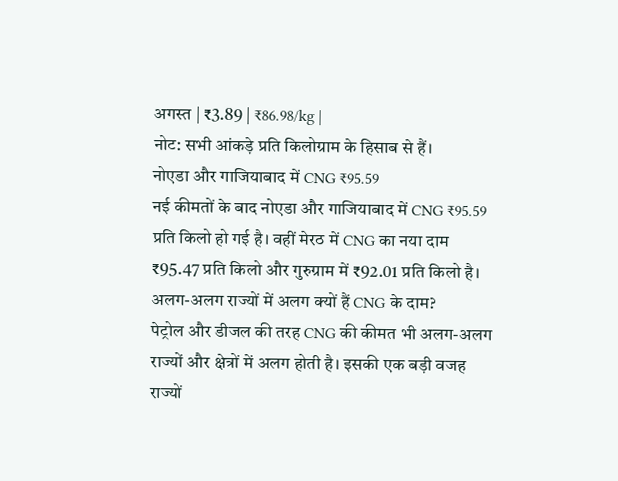अगस्त | ₹3.89 | ₹86.98/kg |
नोट: सभी आंकड़े प्रति किलोग्राम के हिसाब से हैं।
नोएडा और गाजियाबाद में CNG ₹95.59
नई कीमतों के बाद नोएडा और गाजियाबाद में CNG ₹95.59 प्रति किलो हो गई है। वहीं मेरठ में CNG का नया दाम ₹95.47 प्रति किलो और गुरुग्राम में ₹92.01 प्रति किलो है।
अलग-अलग राज्यों में अलग क्यों हैं CNG के दाम?
पेट्रोल और डीजल की तरह CNG की कीमत भी अलग-अलग राज्यों और क्षेत्रों में अलग होती है। इसकी एक बड़ी वजह राज्यों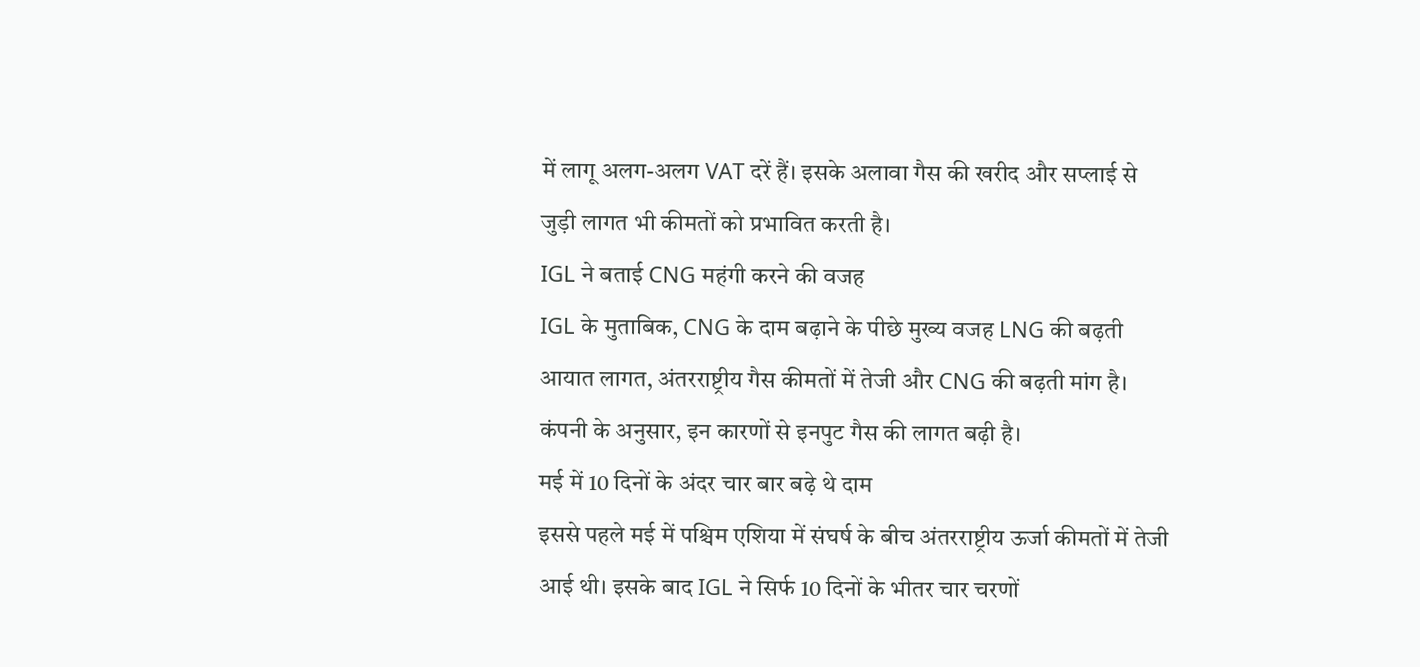में लागू अलग-अलग VAT दरें हैं। इसके अलावा गैस की खरीद और सप्लाई से जुड़ी लागत भी कीमतों को प्रभावित करती है।
IGL ने बताई CNG महंगी करने की वजह
IGL के मुताबिक, CNG के दाम बढ़ाने के पीछे मुख्य वजह LNG की बढ़ती आयात लागत, अंतरराष्ट्रीय गैस कीमतों में तेजी और CNG की बढ़ती मांग है। कंपनी के अनुसार, इन कारणों से इनपुट गैस की लागत बढ़ी है।
मई में 10 दिनों के अंदर चार बार बढ़े थे दाम
इससे पहले मई में पश्चिम एशिया में संघर्ष के बीच अंतरराष्ट्रीय ऊर्जा कीमतों में तेजी आई थी। इसके बाद IGL ने सिर्फ 10 दिनों के भीतर चार चरणों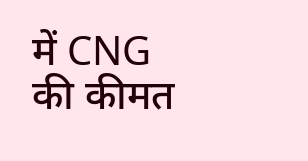में CNG की कीमत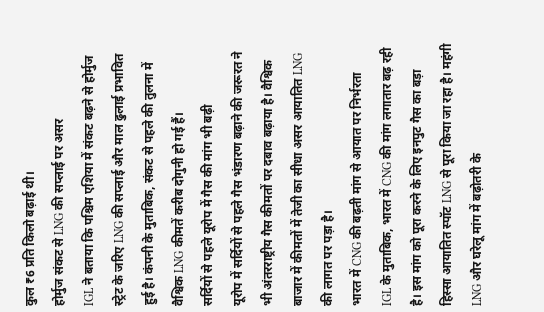कुल ₹6 प्रति किलो बढ़ाई थी।
होर्मुज संकट से LNG की सप्लाई पर असर
IGL ने बताया कि पश्चिम एशिया में संकट बढ़ने से होर्मुज स्ट्रेट के जरिए LNG की सप्लाई और माल ढुलाई प्रभावित हुई है। कंपनी के मुताबिक, संकट से पहले की तुलना में वैश्विक LNG कीमतें करीब दोगुनी हो गई हैं।
सर्दियों से पहले यूरोप में गैस की मांग भी बढ़ी
यूरोप में सर्दियों से पहले गैस भंडारण बढ़ाने की जरूरत ने भी अंतरराष्ट्रीय गैस कीमतों पर दबाव बढ़ाया है। वैश्विक बाजार में कीमतों में तेजी का सीधा असर आयातित LNG की लागत पर पड़ा है।
भारत में CNG की बढ़ती मांग से आयात पर निर्भरता
IGL के मुताबिक, भारत में CNG की मांग लगातार बढ़ रही है। इस मांग को पूरा करने के लिए इनपुट गैस का बड़ा हिस्सा आयातित स्पॉट LNG से पूरा किया जा रहा है। महंगी LNG और घरेलू मांग में बढ़ोतरी के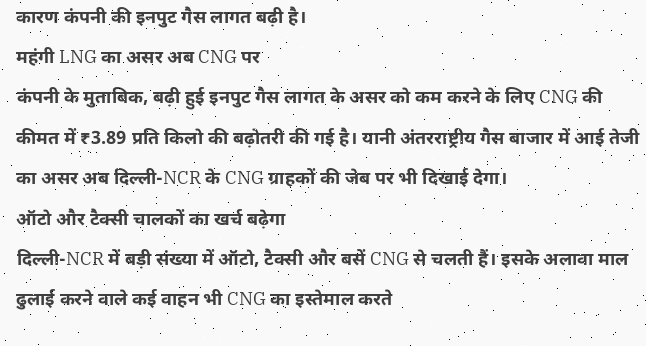कारण कंपनी की इनपुट गैस लागत बढ़ी है।
महंगी LNG का असर अब CNG पर
कंपनी के मुताबिक, बढ़ी हुई इनपुट गैस लागत के असर को कम करने के लिए CNG की कीमत में ₹3.89 प्रति किलो की बढ़ोतरी की गई है। यानी अंतरराष्ट्रीय गैस बाजार में आई तेजी का असर अब दिल्ली-NCR के CNG ग्राहकों की जेब पर भी दिखाई देगा।
ऑटो और टैक्सी चालकों का खर्च बढ़ेगा
दिल्ली-NCR में बड़ी संख्या में ऑटो, टैक्सी और बसें CNG से चलती हैं। इसके अलावा माल ढुलाई करने वाले कई वाहन भी CNG का इस्तेमाल करते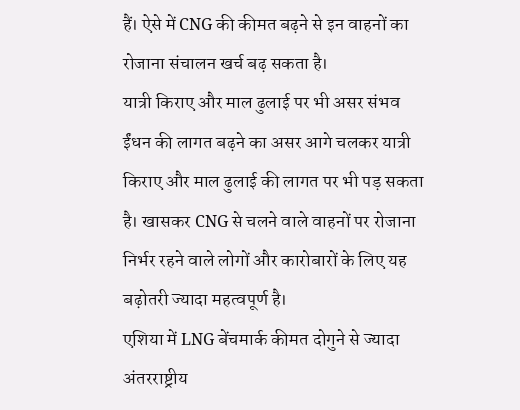हैं। ऐसे में CNG की कीमत बढ़ने से इन वाहनों का रोजाना संचालन खर्च बढ़ सकता है।
यात्री किराए और माल ढुलाई पर भी असर संभव
ईंधन की लागत बढ़ने का असर आगे चलकर यात्री किराए और माल ढुलाई की लागत पर भी पड़ सकता है। खासकर CNG से चलने वाले वाहनों पर रोजाना निर्भर रहने वाले लोगों और कारोबारों के लिए यह बढ़ोतरी ज्यादा महत्वपूर्ण है।
एशिया में LNG बेंचमार्क कीमत दोगुने से ज्यादा
अंतरराष्ट्रीय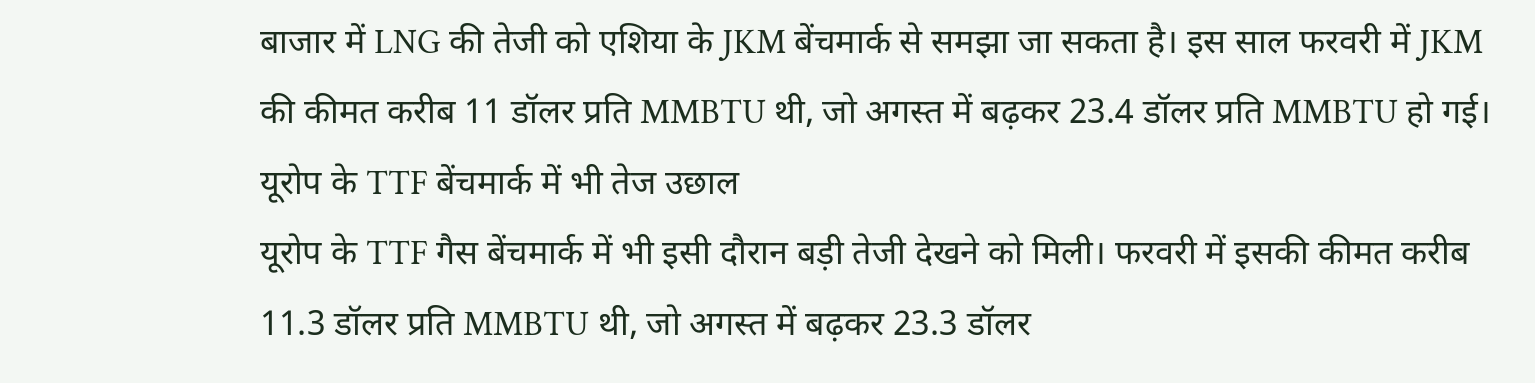बाजार में LNG की तेजी को एशिया के JKM बेंचमार्क से समझा जा सकता है। इस साल फरवरी में JKM की कीमत करीब 11 डॉलर प्रति MMBTU थी, जो अगस्त में बढ़कर 23.4 डॉलर प्रति MMBTU हो गई।
यूरोप के TTF बेंचमार्क में भी तेज उछाल
यूरोप के TTF गैस बेंचमार्क में भी इसी दौरान बड़ी तेजी देखने को मिली। फरवरी में इसकी कीमत करीब 11.3 डॉलर प्रति MMBTU थी, जो अगस्त में बढ़कर 23.3 डॉलर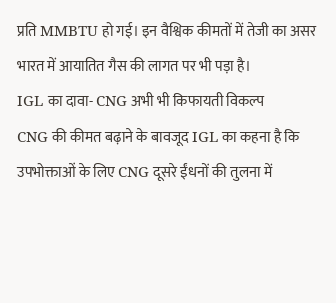प्रति MMBTU हो गई। इन वैश्विक कीमतों में तेजी का असर भारत में आयातित गैस की लागत पर भी पड़ा है।
IGL का दावा- CNG अभी भी किफायती विकल्प
CNG की कीमत बढ़ाने के बावजूद IGL का कहना है कि उपभोक्ताओं के लिए CNG दूसरे ईंधनों की तुलना में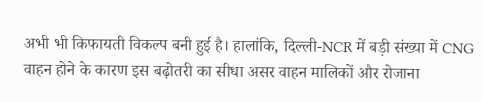अभी भी किफायती विकल्प बनी हुई है। हालांकि, दिल्ली-NCR में बड़ी संख्या में CNG वाहन होने के कारण इस बढ़ोतरी का सीधा असर वाहन मालिकों और रोजाना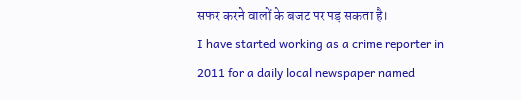सफर करने वालों के बजट पर पड़ सकता है।
I have started working as a crime reporter in 2011 for a daily local newspaper named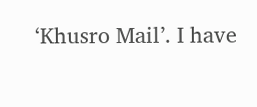‘Khusro Mail’. I have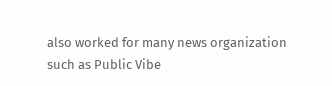also worked for many news organization such as Public Vibe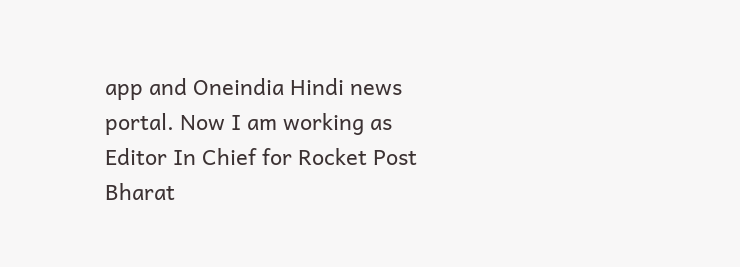app and Oneindia Hindi news portal. Now I am working as Editor In Chief for Rocket Post Bharat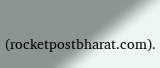(rocketpostbharat.com).